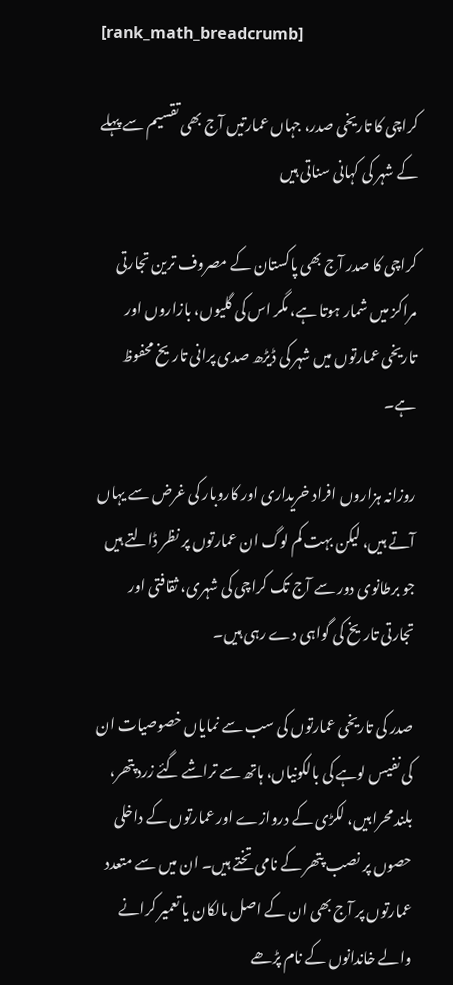[rank_math_breadcrumb]

کراچی کا تاریخی صدر، جہاں عمارتیں آج بھی تقسیم سے پہلے کے شہر کی کہانی سناتی ہیں

کراچی کا صدر آج بھی پاکستان کے مصروف ترین تجارتی مراکز میں شمار ہوتا ہے، مگر اس کی گلیوں، بازاروں اور تاریخی عمارتوں میں شہر کی ڈیڑھ صدی پرانی تاریخ محفوظ ہے۔

روزانہ ہزاروں افراد خریداری اور کاروبار کی غرض سے یہاں آتے ہیں، لیکن بہت کم لوگ ان عمارتوں پر نظر ڈالتے ہیں جو برطانوی دور سے آج تک کراچی کی شہری، ثقافتی اور تجارتی تاریخ کی گواہی دے رہی ہیں۔

صدر کی تاریخی عمارتوں کی سب سے نمایاں خصوصیات ان کی نفیس لوہے کی بالکونیاں، ہاتھ سے تراشے گئے زرد پتھر، بلند محرابیں، لکڑی کے دروازے اور عمارتوں کے داخلی حصوں پر نصب پتھر کے نامی تختے ہیں۔ ان میں سے متعدد عمارتوں پر آج بھی ان کے اصل مالکان یا تعمیر کرانے والے خاندانوں کے نام پڑھے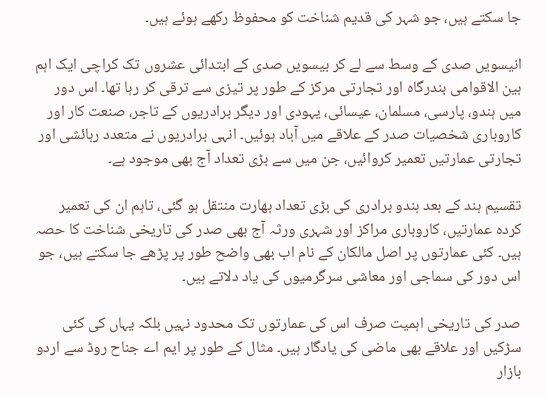جا سکتے ہیں، جو شہر کی قدیم شناخت کو محفوظ رکھے ہوئے ہیں۔

انیسویں صدی کے وسط سے لے کر بیسویں صدی کے ابتدائی عشروں تک کراچی ایک اہم بین الاقوامی بندرگاہ اور تجارتی مرکز کے طور پر تیزی سے ترقی کر رہا تھا۔ اس دور میں ہندو، پارسی، مسلمان، عیسائی، یہودی اور دیگر برادریوں کے تاجر، صنعت کار اور کاروباری شخصیات صدر کے علاقے میں آباد ہوئیں۔ انہی برادریوں نے متعدد رہائشی اور تجارتی عمارتیں تعمیر کروائیں، جن میں سے بڑی تعداد آج بھی موجود ہے۔

تقسیم ہند کے بعد ہندو برادری کی بڑی تعداد بھارت منتقل ہو گئی، تاہم ان کی تعمیر کردہ عمارتیں، کاروباری مراکز اور شہری ورثہ آج بھی صدر کی تاریخی شناخت کا حصہ ہیں۔ کئی عمارتوں پر اصل مالکان کے نام اب بھی واضح طور پر پڑھے جا سکتے ہیں، جو اس دور کی سماجی اور معاشی سرگرمیوں کی یاد دلاتے ہیں۔

صدر کی تاریخی اہمیت صرف اس کی عمارتوں تک محدود نہیں بلکہ یہاں کی کئی سڑکیں اور علاقے بھی ماضی کی یادگار ہیں۔ مثال کے طور پر ایم اے جناح روڈ سے اردو بازار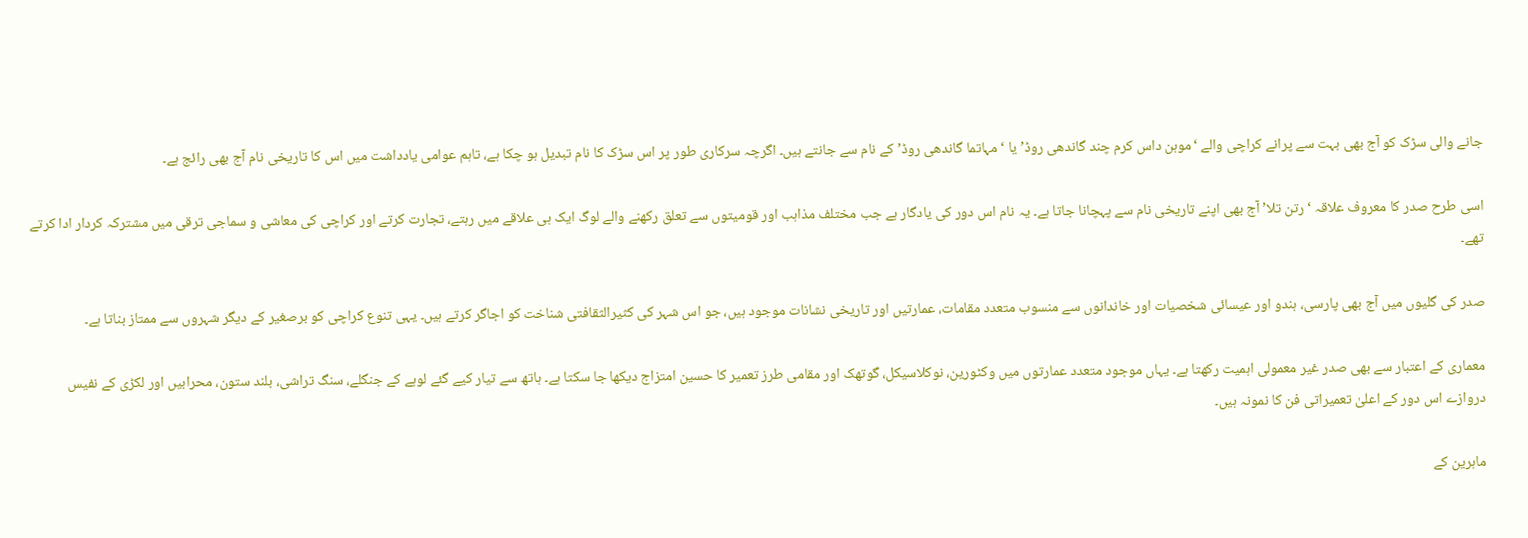جانے والی سڑک کو آج بھی بہت سے پرانے کراچی والے ‘موہن داس کرم چند گاندھی روڈ’ یا ‘مہاتما گاندھی روڈ’ کے نام سے جانتے ہیں۔ اگرچہ سرکاری طور پر اس سڑک کا نام تبدیل ہو چکا ہے، تاہم عوامی یادداشت میں اس کا تاریخی نام آج بھی رائج ہے۔

اسی طرح صدر کا معروف علاقہ ‘رتن تلا’ آج بھی اپنے تاریخی نام سے پہچانا جاتا ہے۔ یہ نام اس دور کی یادگار ہے جب مختلف مذاہب اور قومیتوں سے تعلق رکھنے والے لوگ ایک ہی علاقے میں رہتے، تجارت کرتے اور کراچی کی معاشی و سماجی ترقی میں مشترکہ کردار ادا کرتے تھے۔

صدر کی گلیوں میں آج بھی پارسی، ہندو اور عیسائی شخصیات اور خاندانوں سے منسوب متعدد مقامات، عمارتیں اور تاریخی نشانات موجود ہیں، جو اس شہر کی کثیرالثقافتی شناخت کو اجاگر کرتے ہیں۔ یہی تنوع کراچی کو برصغیر کے دیگر شہروں سے ممتاز بناتا ہے۔

معماری کے اعتبار سے بھی صدر غیر معمولی اہمیت رکھتا ہے۔ یہاں موجود متعدد عمارتوں میں وکٹورین، نوکلاسیکل، گوتھک اور مقامی طرز تعمیر کا حسین امتزاج دیکھا جا سکتا ہے۔ ہاتھ سے تیار کیے گئے لوہے کے جنگلے، سنگ تراشی، بلند ستون، محرابیں اور لکڑی کے نفیس دروازے اس دور کے اعلیٰ تعمیراتی فن کا نمونہ ہیں۔

ماہرین کے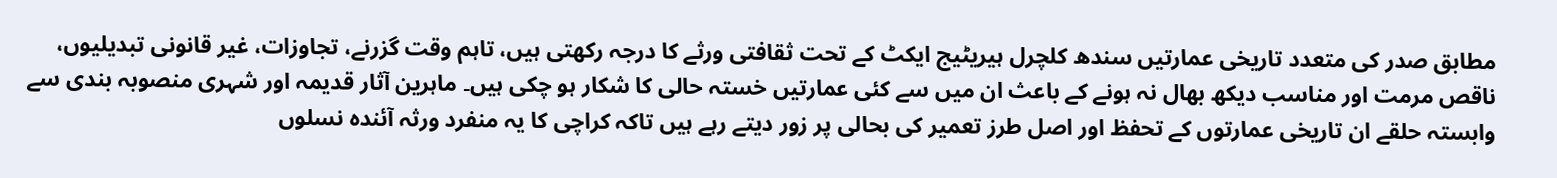مطابق صدر کی متعدد تاریخی عمارتیں سندھ کلچرل ہیریٹیج ایکٹ کے تحت ثقافتی ورثے کا درجہ رکھتی ہیں، تاہم وقت گزرنے، تجاوزات، غیر قانونی تبدیلیوں، ناقص مرمت اور مناسب دیکھ بھال نہ ہونے کے باعث ان میں سے کئی عمارتیں خستہ حالی کا شکار ہو چکی ہیں۔ ماہرین آثار قدیمہ اور شہری منصوبہ بندی سے وابستہ حلقے ان تاریخی عمارتوں کے تحفظ اور اصل طرز تعمیر کی بحالی پر زور دیتے رہے ہیں تاکہ کراچی کا یہ منفرد ورثہ آئندہ نسلوں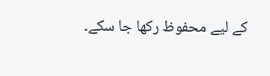کے لیے محفوظ رکھا جا سکے۔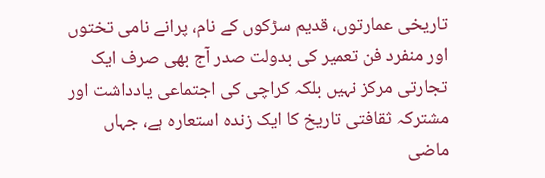تاریخی عمارتوں، قدیم سڑکوں کے نام، پرانے نامی تختوں اور منفرد فن تعمیر کی بدولت صدر آج بھی صرف ایک تجارتی مرکز نہیں بلکہ کراچی کی اجتماعی یادداشت اور مشترکہ ثقافتی تاریخ کا ایک زندہ استعارہ ہے، جہاں ماضی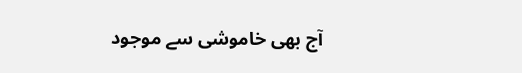آج بھی خاموشی سے موجود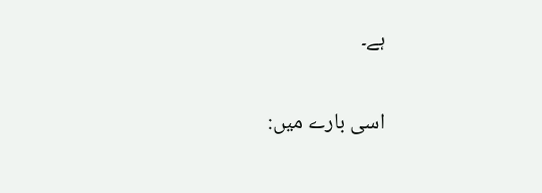ہے۔

اسی بارے میں: